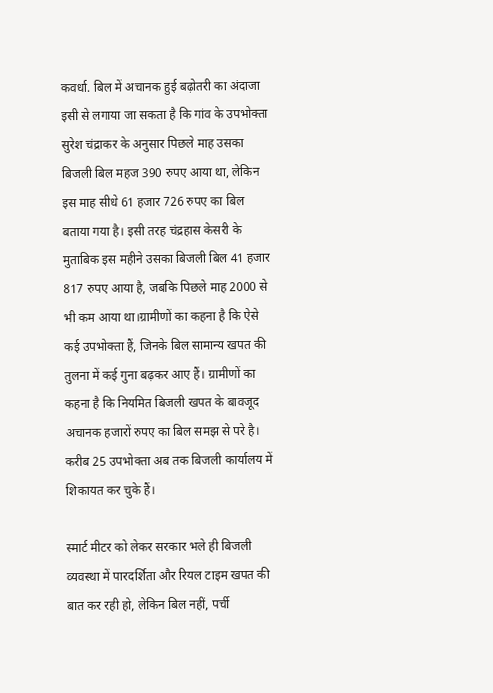कवर्धा. बिल में अचानक हुई बढ़ोतरी का अंदाजा इसी से लगाया जा सकता है कि गांव के उपभोक्ता सुरेश चंद्राकर के अनुसार पिछले माह उसका बिजली बिल महज 390 रुपए आया था, लेकिन इस माह सीधे 61 हजार 726 रुपए का बिल बताया गया है। इसी तरह चंद्रहास केसरी के मुताबिक इस महीने उसका बिजली बिल 41 हजार 817 रुपए आया है, जबकि पिछले माह 2000 से भी कम आया था।ग्रामीणों का कहना है कि ऐसे कई उपभोक्ता हैं, जिनके बिल सामान्य खपत की तुलना में कई गुना बढ़कर आए हैं। ग्रामीणों का कहना है कि नियमित बिजली खपत के बावजूद अचानक हजारों रुपए का बिल समझ से परे है। करीब 25 उपभोक्ता अब तक बिजली कार्यालय में शिकायत कर चुके हैं।

स्मार्ट मीटर को लेकर सरकार भले ही बिजली व्यवस्था में पारदर्शिता और रियल टाइम खपत की बात कर रही हो, लेकिन बिल नहीं, पर्ची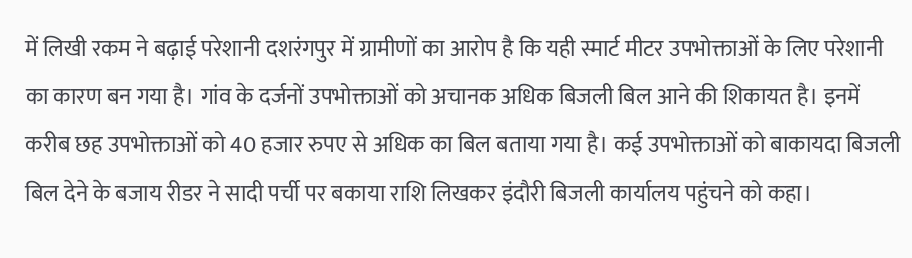में लिखी रकम ने बढ़ाई परेशानी दशरंगपुर में ग्रामीणों का आरोप है कि यही स्मार्ट मीटर उपभोक्ताओं के लिए परेशानी का कारण बन गया है। गांव के दर्जनों उपभोक्ताओं को अचानक अधिक बिजली बिल आने की शिकायत है। इनमें करीब छह उपभोक्ताओं को 40 हजार रुपए से अधिक का बिल बताया गया है। कई उपभोक्ताओं को बाकायदा बिजली बिल देने के बजाय रीडर ने सादी पर्ची पर बकाया राशि लिखकर इंदौरी बिजली कार्यालय पहुंचने को कहा।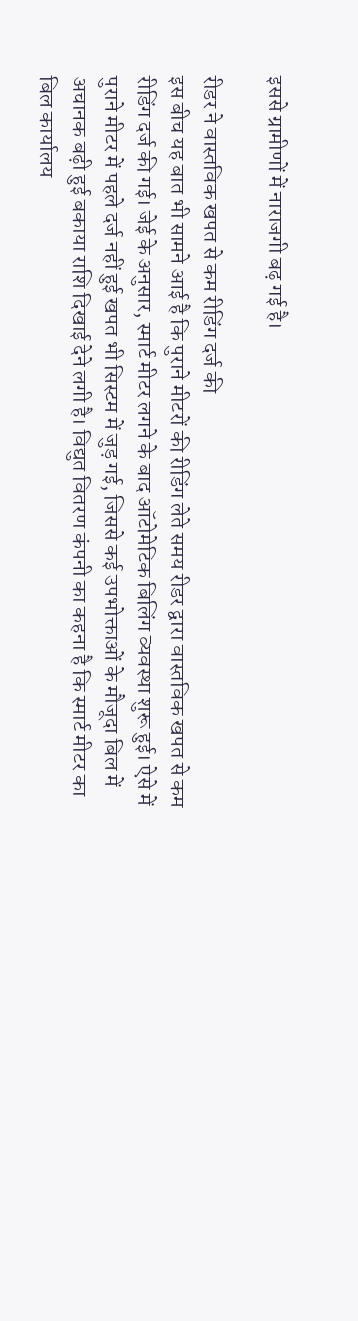इससे ग्रामीणों में नाराजगी बढ़ गई है।

रीडर ने वास्तविक खपत से कम रीडिंग दर्ज की
इस बीच यह बात भी सामने आई है कि पुराने मीटरों की रीडिंग लेते समय रीडर द्वारा वास्तविक खपत से कम रीडिंग दर्ज की गई। जेई के अनुसार, स्मार्ट मीटर लगने के बाद ऑटोमेटिक बिलिंग व्यवस्था शुरू हुई। ऐसे में पुराने मीटर में पहले दर्ज नहीं हुई खपत भी सिस्टम में जुड़ गई, जिससे कई उपभोक्ताओं के मौजूदा बिल में अचानक बढ़ी हुई बकाया राशि दिखाई देने लगी है। विद्युत वितरण कंपनी का कहना है कि स्मार्ट मीटर का बिल कार्यालय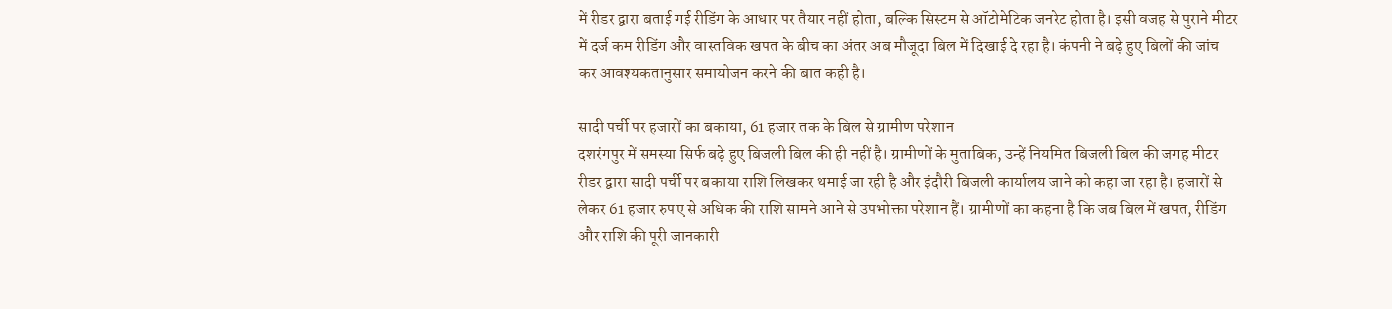में रीडर द्वारा बताई गई रीडिंग के आधार पर तैयार नहीं होता, बल्कि सिस्टम से ऑटोमेटिक जनरेट होता है। इसी वजह से पुराने मीटर में दर्ज कम रीडिंग और वास्तविक खपत के बीच का अंतर अब मौजूदा बिल में दिखाई दे रहा है। कंपनी ने बढ़े हुए बिलों की जांच कर आवश्यकतानुसार समायोजन करने की बात कही है।

सादी पर्ची पर हजारों का बकाया, 61 हजार तक के बिल से ग्रामीण परेशान
दशरंगपुर में समस्या सिर्फ बढ़े हुए बिजली बिल की ही नहीं है। ग्रामीणों के मुताबिक, उन्हें नियमित बिजली बिल की जगह मीटर रीडर द्वारा सादी पर्ची पर बकाया राशि लिखकर थमाई जा रही है और इंदौरी बिजली कार्यालय जाने को कहा जा रहा है। हजारों से लेकर 61 हजार रुपए से अधिक की राशि सामने आने से उपभोक्ता परेशान हैं। ग्रामीणों का कहना है कि जब बिल में खपत, रीडिंग और राशि की पूरी जानकारी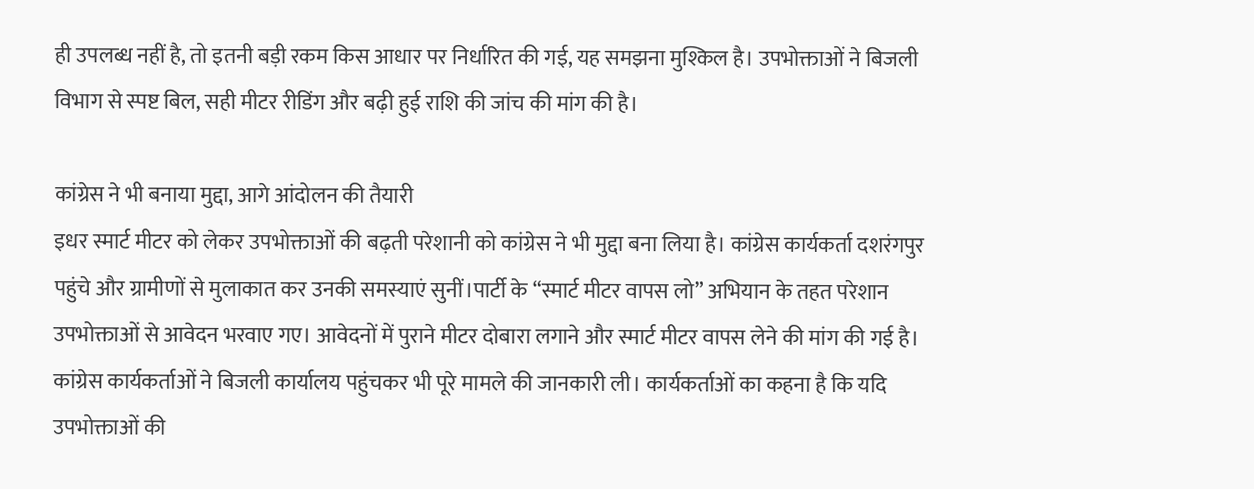ही उपलब्ध नहीं है, तो इतनी बड़ी रकम किस आधार पर निर्धारित की गई, यह समझना मुश्किल है। उपभोक्ताओं ने बिजली विभाग से स्पष्ट बिल, सही मीटर रीडिंग और बढ़ी हुई राशि की जांच की मांग की है।

कांग्रेस ने भी बनाया मुद्दा, आगे आंदोलन की तैयारी
इधर स्मार्ट मीटर को लेकर उपभोक्ताओं की बढ़ती परेशानी को कांग्रेस ने भी मुद्दा बना लिया है। कांग्रेस कार्यकर्ता दशरंगपुर पहुंचे और ग्रामीणों से मुलाकात कर उनकी समस्याएं सुनीं।पार्टी के “स्मार्ट मीटर वापस लो” अभियान के तहत परेशान उपभोक्ताओं से आवेदन भरवाए गए। आवेदनों में पुराने मीटर दोबारा लगाने और स्मार्ट मीटर वापस लेने की मांग की गई है। कांग्रेस कार्यकर्ताओं ने बिजली कार्यालय पहुंचकर भी पूरे मामले की जानकारी ली। कार्यकर्ताओं का कहना है कि यदि उपभोक्ताओं की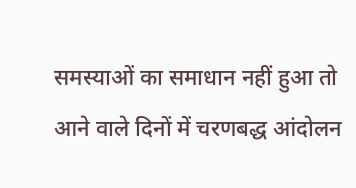समस्याओं का समाधान नहीं हुआ तो आने वाले दिनों में चरणबद्ध आंदोलन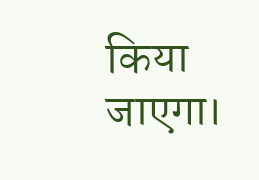किया जाएगा।